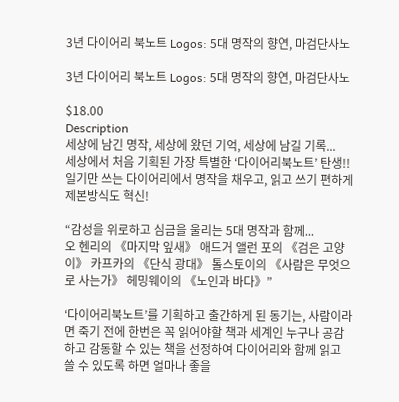3년 다이어리 북노트 Logos: 5대 명작의 향연, 마검단사노

3년 다이어리 북노트 Logos: 5대 명작의 향연, 마검단사노

$18.00
Description
세상에 남긴 명작, 세상에 왔던 기억, 세상에 남길 기록...
세상에서 처음 기획된 가장 특별한 ‘다이어리북노트’ 탄생!!
일기만 쓰는 다이어리에서 명작을 채우고, 읽고 쓰기 편하게 제본방식도 혁신!

“감성을 위로하고 심금을 울리는 5대 명작과 함께...
오 헨리의 《마지막 잎새》 애드거 앨런 포의 《검은 고양이》 카프카의 《단식 광대》 톨스토이의 《사람은 무엇으로 사는가》 헤밍웨이의 《노인과 바다》”

‘다이어리북노트’를 기획하고 출간하게 된 동기는, 사람이라면 죽기 전에 한번은 꼭 읽어야할 책과 세계인 누구나 공감하고 감동할 수 있는 책을 선정하여 다이어리와 함께 읽고 쓸 수 있도록 하면 얼마나 좋을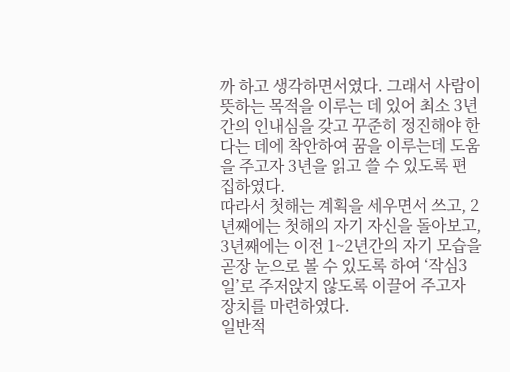까 하고 생각하면서였다. 그래서 사람이 뜻하는 목적을 이루는 데 있어 최소 3년간의 인내심을 갖고 꾸준히 정진해야 한다는 데에 착안하여 꿈을 이루는데 도움을 주고자 3년을 읽고 쓸 수 있도록 편집하였다.
따라서 첫해는 계획을 세우면서 쓰고, 2년째에는 첫해의 자기 자신을 돌아보고, 3년째에는 이전 1~2년간의 자기 모습을 곧장 눈으로 볼 수 있도록 하여 ‘작심3일’로 주저앉지 않도록 이끌어 주고자 장치를 마련하였다.
일반적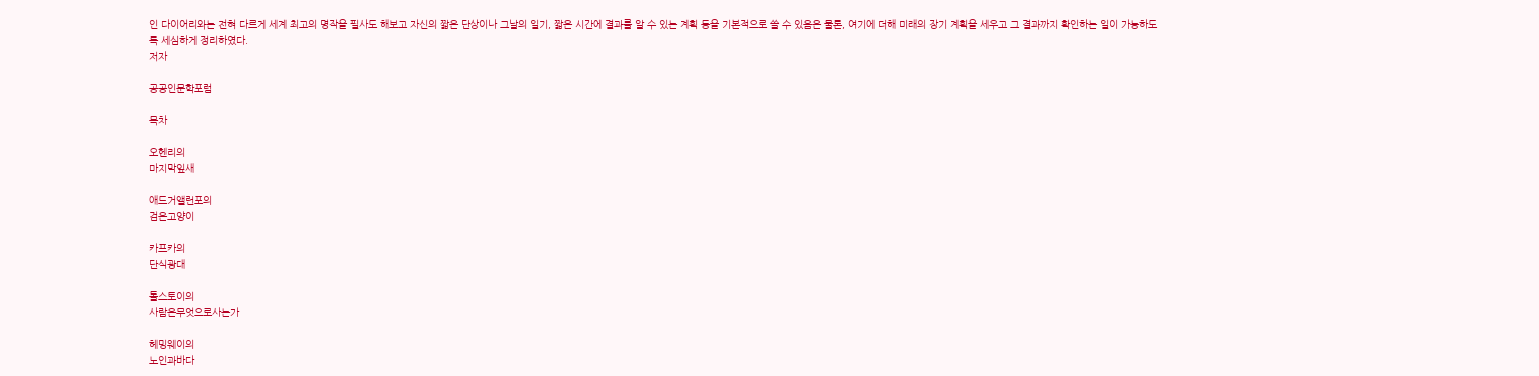인 다이어리와는 전혀 다르게 세계 최고의 명작을 필사도 해보고 자신의 짧은 단상이나 그날의 일기, 짧은 시간에 결과를 알 수 있는 계획 등을 기본적으로 쓸 수 있음은 물론, 여기에 더해 미래의 장기 계획을 세우고 그 결과까지 확인하는 일이 가능하도록 세심하게 정리하였다.
저자

공공인문학포럼

목차

오헨리의
마지막잎새

애드거앨런포의
검은고양이

카프카의
단식광대

톨스토이의
사람은무엇으로사는가

헤밍웨이의
노인과바다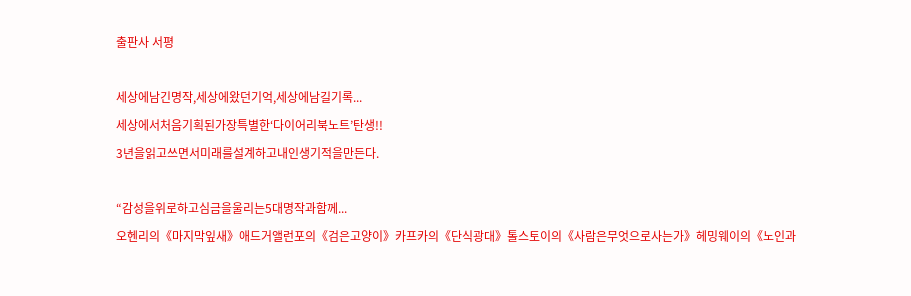출판사 서평

세상에남긴명작,세상에왔던기억,세상에남길기록...
세상에서처음기획된가장특별한‘다이어리북노트’탄생!!
3년을읽고쓰면서미래를설계하고내인생기적을만든다.

“감성을위로하고심금을울리는5대명작과함께...
오헨리의《마지막잎새》애드거앨런포의《검은고양이》카프카의《단식광대》톨스토이의《사람은무엇으로사는가》헤밍웨이의《노인과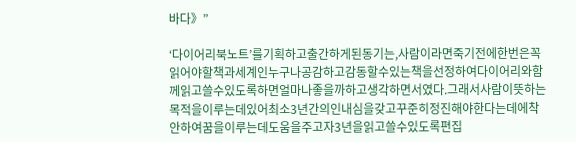바다》”

‘다이어리북노트’를기획하고출간하게된동기는,사람이라면죽기전에한번은꼭읽어야할책과세계인누구나공감하고감동할수있는책을선정하여다이어리와함께읽고쓸수있도록하면얼마나좋을까하고생각하면서였다.그래서사람이뜻하는목적을이루는데있어최소3년간의인내심을갖고꾸준히정진해야한다는데에착안하여꿈을이루는데도움을주고자3년을읽고쓸수있도록편집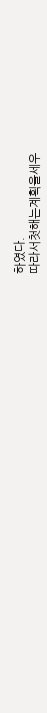하였다.
따라서첫해는계획을세우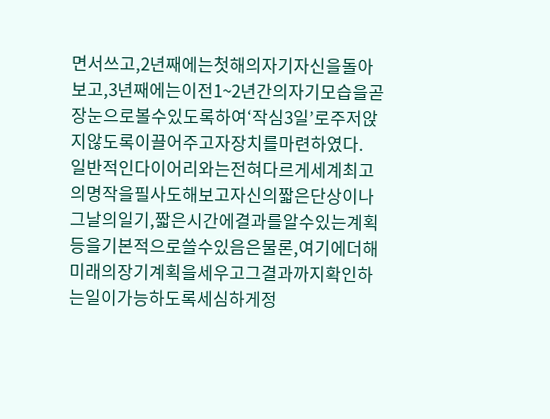면서쓰고,2년째에는첫해의자기자신을돌아보고,3년째에는이전1~2년간의자기모습을곧장눈으로볼수있도록하여‘작심3일’로주저앉지않도록이끌어주고자장치를마련하였다.
일반적인다이어리와는전혀다르게세계최고의명작을필사도해보고자신의짧은단상이나그날의일기,짧은시간에결과를알수있는계획등을기본적으로쓸수있음은물론,여기에더해미래의장기계획을세우고그결과까지확인하는일이가능하도록세심하게정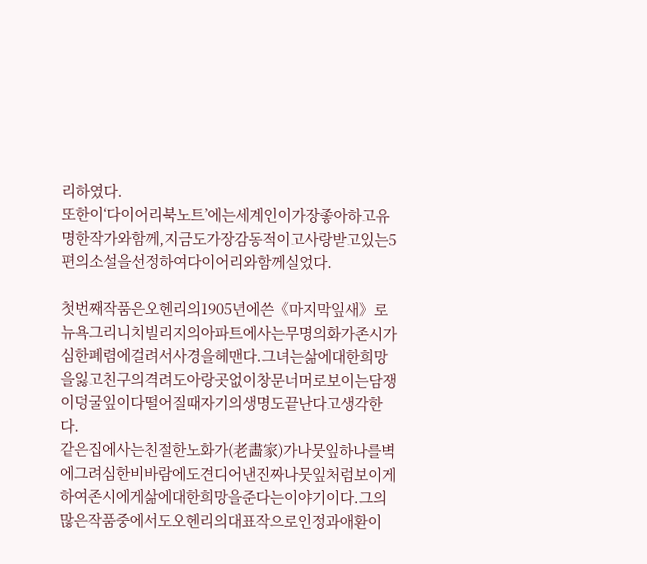리하였다.
또한이‘다이어리북노트’에는세계인이가장좋아하고유명한작가와함께,지금도가장감동적이고사랑받고있는5편의소설을선정하여다이어리와함께실었다.

첫번째작품은오헨리의1905년에쓴《마지막잎새》로뉴욕그리니치빌리지의아파트에사는무명의화가존시가심한폐렴에걸려서사경을헤맨다.그녀는삶에대한희망을잃고친구의격려도아랑곳없이창문너머로보이는담쟁이덩굴잎이다떨어질때자기의생명도끝난다고생각한다.
같은집에사는친절한노화가(老畵家)가나뭇잎하나를벽에그려심한비바람에도견디어낸진짜나뭇잎처럼보이게하여존시에게삶에대한희망을준다는이야기이다.그의많은작품중에서도오헨리의대표작으로인정과애환이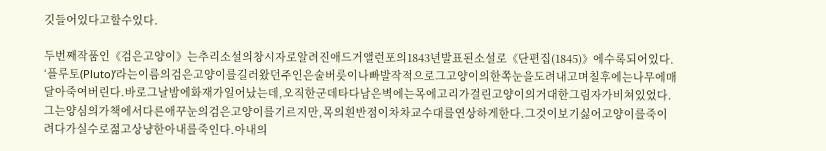깃들어있다고할수있다.

두번째작품인《검은고양이》는추리소설의창시자로알려진애드거앨런포의1843년발표된소설로《단편집(1845)》에수록되어있다.
‘플루토(Pluto)’라는이름의검은고양이를길러왔던주인은술버릇이나빠발작적으로그고양이의한쪽눈을도려내고며칠후에는나무에매달아죽여버린다.바로그날밤에화재가일어났는데,오직한군데타다남은벽에는목에고리가걸린고양이의거대한그림자가비쳐있었다.
그는양심의가책에서다른애꾸눈의검은고양이를기르지만,목의흰반점이차차교수대를연상하게한다.그것이보기싫어고양이를죽이려다가실수로젊고상냥한아내를죽인다.아내의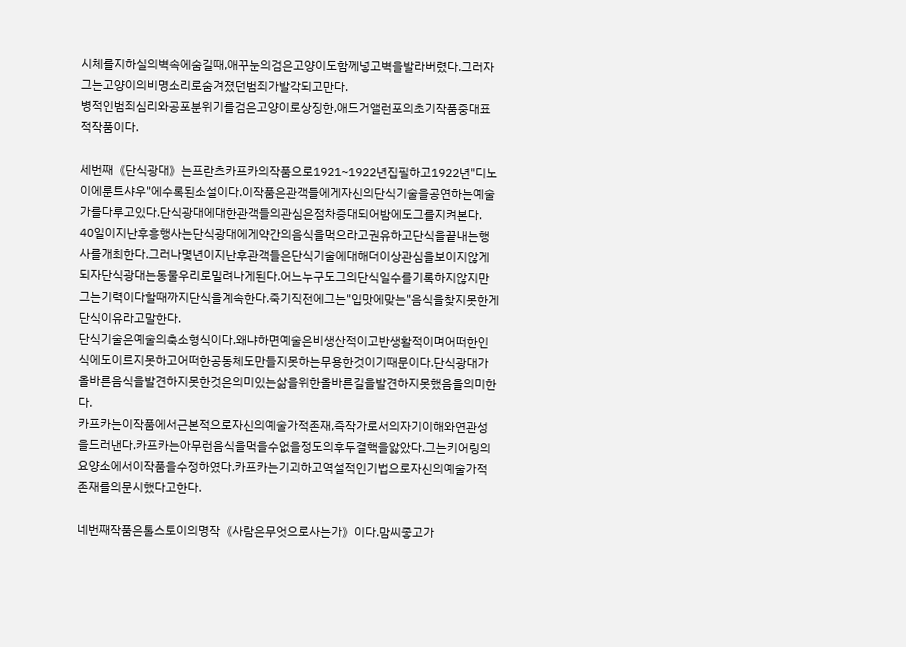시체를지하실의벽속에숨길때,애꾸눈의검은고양이도함께넣고벽을발라버렸다.그러자그는고양이의비명소리로숨겨졌던범죄가발각되고만다.
병적인범죄심리와공포분위기를검은고양이로상징한,애드거앨런포의초기작품중대표적작품이다.

세번째《단식광대》는프란츠카프카의작품으로1921~1922년집필하고1922년"디노이에룬트샤우"에수록된소설이다.이작품은관객들에게자신의단식기술을공연하는예술가를다루고있다.단식광대에대한관객들의관심은점차증대되어밤에도그를지켜본다.
40일이지난후흥행사는단식광대에게약간의음식을먹으라고권유하고단식을끝내는행사를개최한다.그러나몇년이지난후관객들은단식기술에대해더이상관심을보이지않게되자단식광대는동물우리로밀려나게된다.어느누구도그의단식일수를기록하지않지만그는기력이다할때까지단식을계속한다.죽기직전에그는"입맛에맞는"음식을찾지못한게단식이유라고말한다.
단식기술은예술의축소형식이다.왜냐하면예술은비생산적이고반생활적이며어떠한인식에도이르지못하고어떠한공동체도만들지못하는무용한것이기때문이다.단식광대가올바른음식을발견하지못한것은의미있는삶을위한올바른길을발견하지못했음을의미한다.
카프카는이작품에서근본적으로자신의예술가적존재,즉작가로서의자기이해와연관성을드러낸다.카프카는아무런음식을먹을수없을정도의후두결핵을앓았다.그는키어링의요양소에서이작품을수정하였다.카프카는기괴하고역설적인기법으로자신의예술가적존재를의문시했다고한다.

네번째작품은톨스토이의명작《사람은무엇으로사는가》이다.맘씨좋고가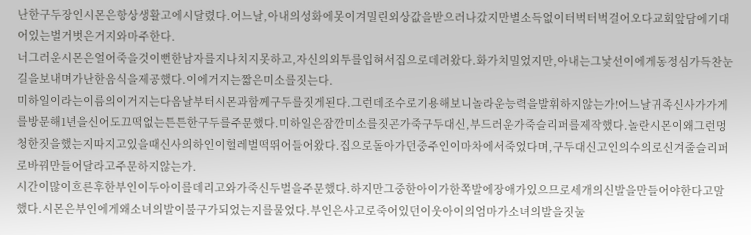난한구두장인시몬은항상생활고에시달렸다.어느날,아내의성화에못이겨밀린외상값을받으러나갔지만별소득없이터벅터벅걸어오다교회앞담에기대어있는벌거벗은거지와마주한다.
너그러운시몬은얼어죽을것이뻔한남자를지나치지못하고,자신의외투를입혀서집으로데려왔다.화가치밀었지만,아내는그낯선이에게동정심가득찬눈길을보내며가난한음식을제공했다.이에거지는짧은미소를짓는다.
미하일이라는이름의이거지는다음날부터시몬과함께구두를짓게된다.그런데조수로기용해보니놀라운능력을발휘하지않는가!어느날귀족신사가가게를방문해1년을신어도끄떡없는튼튼한구두를주문했다.미하일은잠깐미소를짓곤가죽구두대신,부드러운가죽슬리퍼를제작했다.놀란시몬이왜그런멍청한짓을했는지따지고있을때신사의하인이헐레벌떡뛰어들어왔다.집으로돌아가던중주인이마차에서죽었다며,구두대신고인의수의로신겨줄슬리퍼로바꿔만들어달라고주문하지않는가.
시간이많이흐른후한부인이두아이를데리고와가죽신두벌을주문했다.하지만그중한아이가한쪽발에장애가있으므로세개의신발을만들어야한다고말했다.시몬은부인에게왜소녀의발이불구가되었는지를물었다.부인은사고로죽어있던이웃아이의엄마가소녀의발을짓눌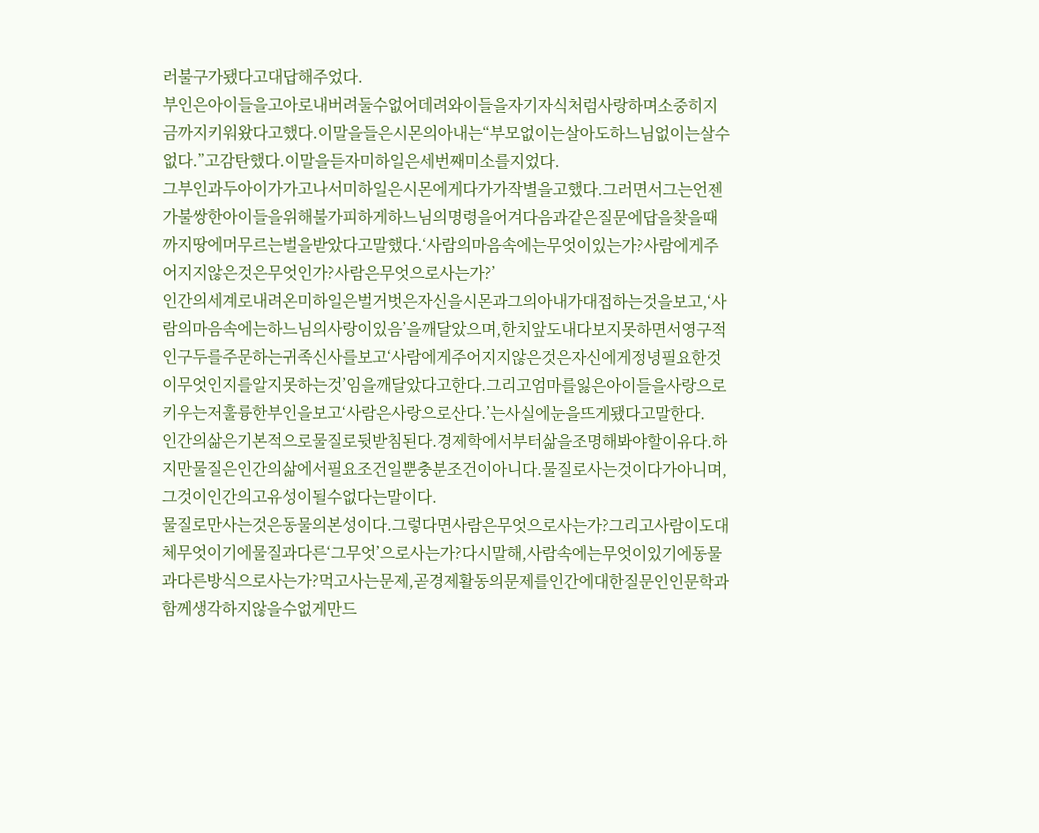러불구가됐다고대답해주었다.
부인은아이들을고아로내버려둘수없어데려와이들을자기자식처럼사랑하며소중히지금까지키워왔다고했다.이말을들은시몬의아내는“부모없이는살아도하느님없이는살수없다.”고감탄했다.이말을듣자미하일은세번째미소를지었다.
그부인과두아이가가고나서미하일은시몬에게다가가작별을고했다.그러면서그는언젠가불쌍한아이들을위해불가피하게하느님의명령을어겨다음과같은질문에답을찾을때까지땅에머무르는벌을받았다고말했다.‘사람의마음속에는무엇이있는가?사람에게주어지지않은것은무엇인가?사람은무엇으로사는가?’
인간의세계로내려온미하일은벌거벗은자신을시몬과그의아내가대접하는것을보고,‘사람의마음속에는하느님의사랑이있음’을깨달았으며,한치앞도내다보지못하면서영구적인구두를주문하는귀족신사를보고‘사람에게주어지지않은것은자신에게정녕필요한것이무엇인지를알지못하는것’임을깨달았다고한다.그리고엄마를잃은아이들을사랑으로키우는저훌륭한부인을보고‘사람은사랑으로산다.’는사실에눈을뜨게됐다고말한다.
인간의삶은기본적으로물질로뒷받침된다.경제학에서부터삶을조명해봐야할이유다.하지만물질은인간의삶에서필요조건일뿐충분조건이아니다.물질로사는것이다가아니며,그것이인간의고유성이될수없다는말이다.
물질로만사는것은동물의본성이다.그렇다면사람은무엇으로사는가?그리고사람이도대체무엇이기에물질과다른‘그무엇’으로사는가?다시말해,사람속에는무엇이있기에동물과다른방식으로사는가?먹고사는문제,곧경제활동의문제를인간에대한질문인인문학과함께생각하지않을수없게만드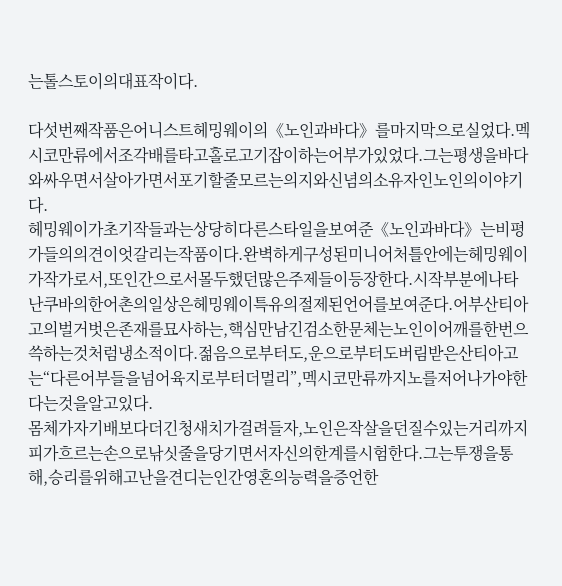는톨스토이의대표작이다.

다섯번째작품은어니스트헤밍웨이의《노인과바다》를마지막으로실었다.멕시코만류에서조각배를타고홀로고기잡이하는어부가있었다.그는평생을바다와싸우면서살아가면서포기할줄모르는의지와신념의소유자인노인의이야기다.
헤밍웨이가초기작들과는상당히다른스타일을보여준《노인과바다》는비평가들의의견이엇갈리는작품이다.완벽하게구성된미니어처틀안에는헤밍웨이가작가로서,또인간으로서몰두했던많은주제들이등장한다.시작부분에나타난쿠바의한어촌의일상은헤밍웨이특유의절제된언어를보여준다.어부산티아고의벌거벗은존재를묘사하는,핵심만남긴검소한문체는노인이어깨를한번으쓱하는것처럼냉소적이다.젊음으로부터도,운으로부터도버림받은산티아고는“다른어부들을넘어육지로부터더멀리”,멕시코만류까지노를저어나가야한다는것을알고있다.
몸체가자기배보다더긴청새치가걸려들자,노인은작살을던질수있는거리까지피가흐르는손으로낚싯줄을당기면서자신의한계를시험한다.그는투쟁을통해,승리를위해고난을견디는인간영혼의능력을증언한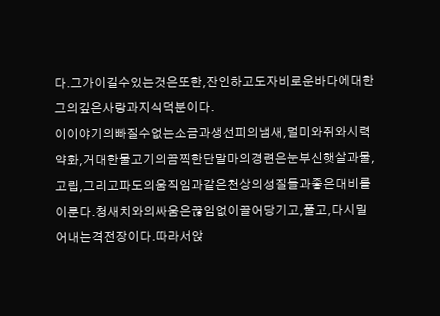다.그가이길수있는것은또한,잔인하고도자비로운바다에대한그의깊은사랑과지식덕분이다.
이이야기의빠질수없는소금과생선피의냄새,멀미와쥐와시력약화,거대한물고기의끔찍한단말마의경련은눈부신햇살과물,고립,그리고파도의움직임과같은천상의성질들과좋은대비를이룬다.청새치와의싸움은끊임없이끌어당기고,풀고,다시밀어내는격전장이다.따라서앉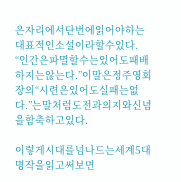은자리에서단번에읽어야하는대표적인소설이라할수있다.
“인간은파멸할수는있어도패배하지는않는다.”이말은정주영회장의“시련은있어도실패는없다.”는말처럼도전과의지와신념을함축하고있다.

이렇게시대를넘나드는세계5대명작을읽고써보면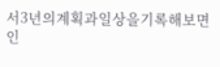서3년의계획과일상을기록해보면인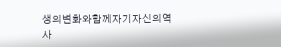생의변화와함께자기자신의역사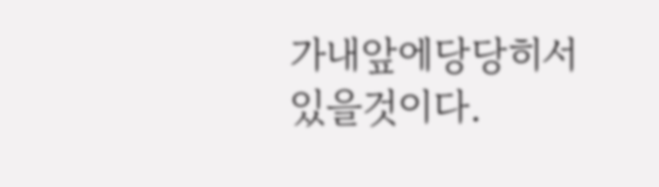가내앞에당당히서있을것이다.